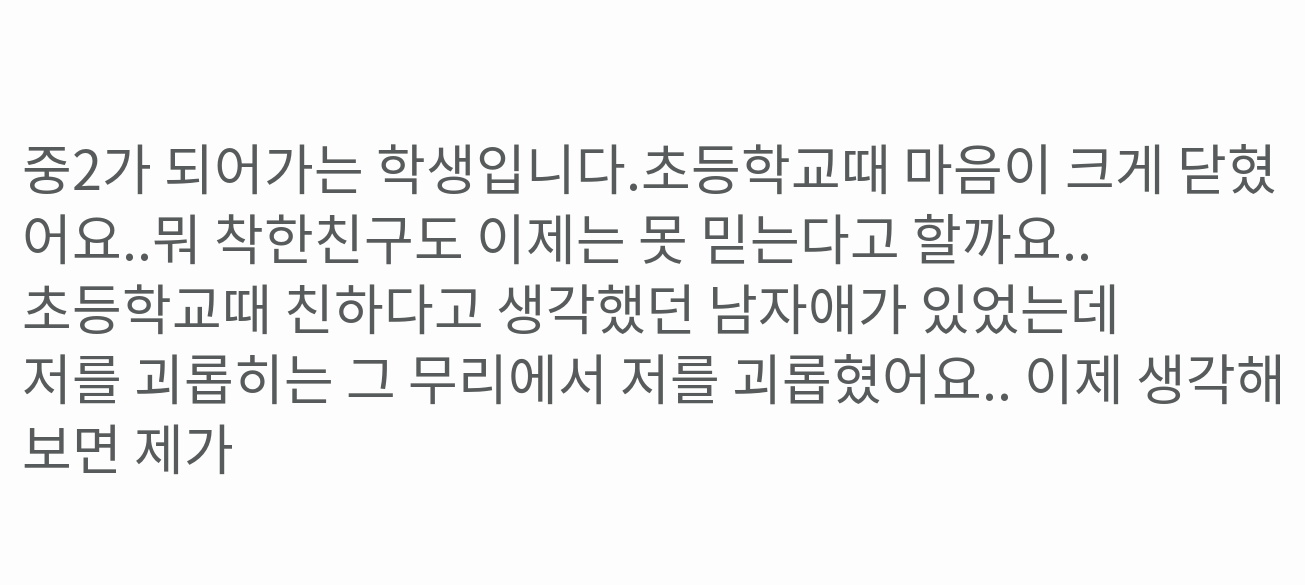중2가 되어가는 학생입니다.초등학교때 마음이 크게 닫혔어요..뭐 착한친구도 이제는 못 믿는다고 할까요..
초등학교때 친하다고 생각했던 남자애가 있었는데
저를 괴롭히는 그 무리에서 저를 괴롭혔어요.. 이제 생각해보면 제가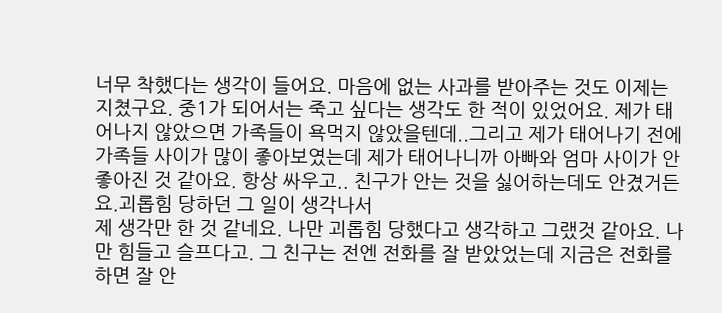너무 착했다는 생각이 들어요. 마음에 없는 사과를 받아주는 것도 이제는 지쳤구요. 중1가 되어서는 죽고 싶다는 생각도 한 적이 있었어요. 제가 태어나지 않았으면 가족들이 욕먹지 않았을텐데..그리고 제가 태어나기 전에 가족들 사이가 많이 좋아보였는데 제가 태어나니까 아빠와 엄마 사이가 안좋아진 것 같아요. 항상 싸우고.. 친구가 안는 것을 싫어하는데도 안겼거든요.괴롭힘 당하던 그 일이 생각나서
제 생각만 한 것 같네요. 나만 괴롭힘 당했다고 생각하고 그랬것 같아요. 나만 힘들고 슬프다고. 그 친구는 전엔 전화를 잘 받았었는데 지금은 전화를 하면 잘 안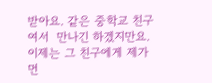받아요. 같은 중학교 친구여서  만나긴 하겠지만요. 이제는 그 친구에게 제가 먼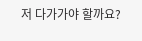저 다가가야 할까요?